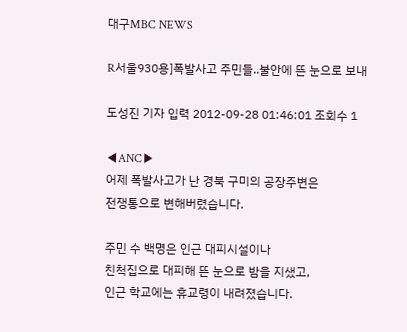대구MBC NEWS

R서울930용]폭발사고 주민들..불안에 뜬 눈으로 보내

도성진 기자 입력 2012-09-28 01:46:01 조회수 1

◀ANC▶
어제 폭발사고가 난 경북 구미의 공장주변은
전쟁통으로 변해버렸습니다.

주민 수 백명은 인근 대피시설이나
친척집으로 대피해 뜬 눈으로 밤을 지샜고,
인근 학교에는 휴교령이 내려졌습니다.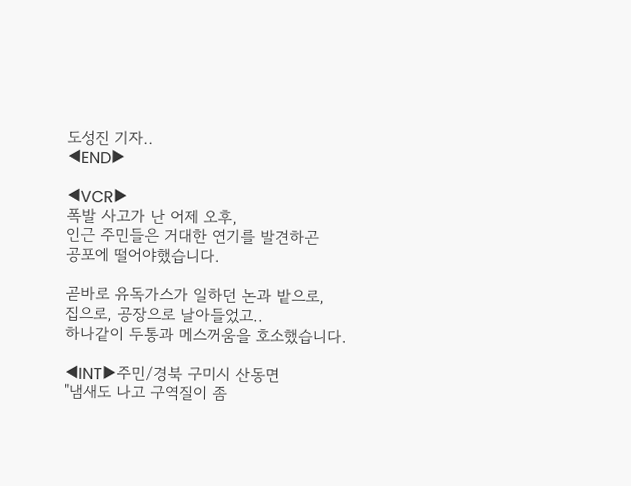도성진 기자..
◀END▶

◀VCR▶
폭발 사고가 난 어제 오후,
인근 주민들은 거대한 연기를 발견하곤
공포에 떨어야했습니다.

곧바로 유독가스가 일하던 논과 밭으로,
집으로, 공장으로 날아들었고..
하나같이 두통과 메스꺼움을 호소했습니다.

◀INT▶주민/경북 구미시 산동면
"냄새도 나고 구역질이 좀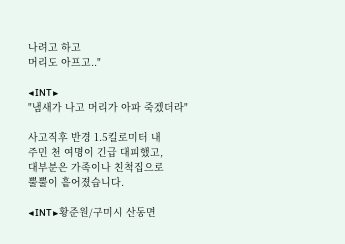나려고 하고
머리도 아프고.."

◀INT▶
"냄새가 나고 머리가 아파 죽겠더라"

사고직후 반경 1.5킬로미터 내
주민 천 여명이 긴급 대피했고,
대부분은 가족이나 친척집으로
뿔뿔이 흩어졌습니다.

◀INT▶황준원/구미시 산동면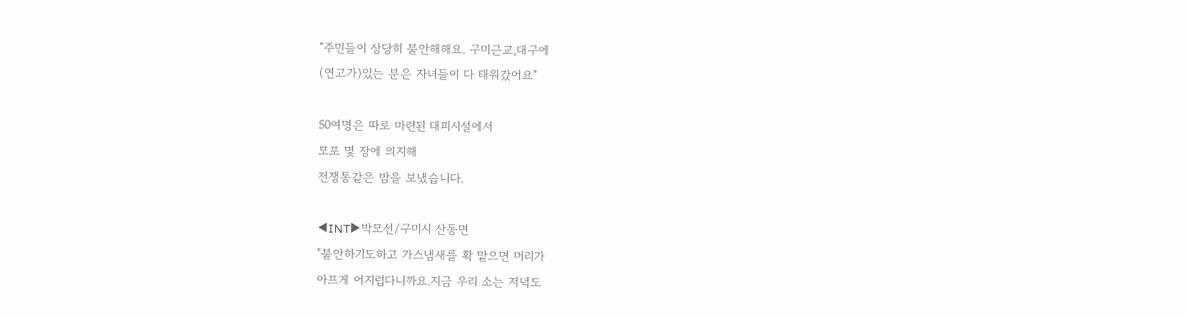"주민들이 상당히 불안해해요. 구미근교,대구에
(연고가)있는 분은 자녀들이 다 태워갔어요"

50여명은 따로 마련된 대피시설에서
모포 몇 장에 의지해
전쟁통같은 밤을 보냈습니다.

◀INT▶박모선/구미시 산동면
"불안하기도하고 가스냄새를 확 맡으면 머리가
아프게 어지럽다니까요.지금 우리 소는 저녁도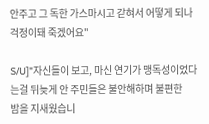안주고 그 독한 가스마시고 갇혀서 어떻게 되나
걱정이돼 죽겠어요"

S/U]"자신들이 보고, 마신 연기가 맹독성이었다는걸 뒤늦게 안 주민들은 불안해하며 불편한
밤을 지새웠습니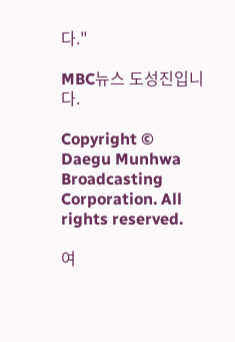다."

MBC뉴스 도성진입니다.

Copyright © Daegu Munhwa Broadcasting Corporation. All rights reserved.

여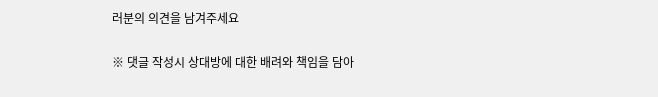러분의 의견을 남겨주세요

※ 댓글 작성시 상대방에 대한 배려와 책임을 담아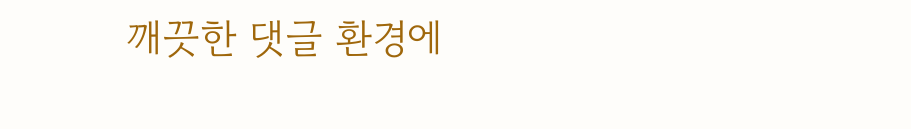깨끗한 댓글 환경에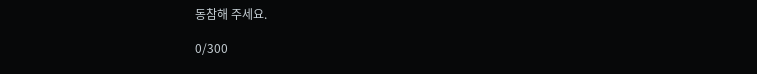동참해 주세요.

0/300